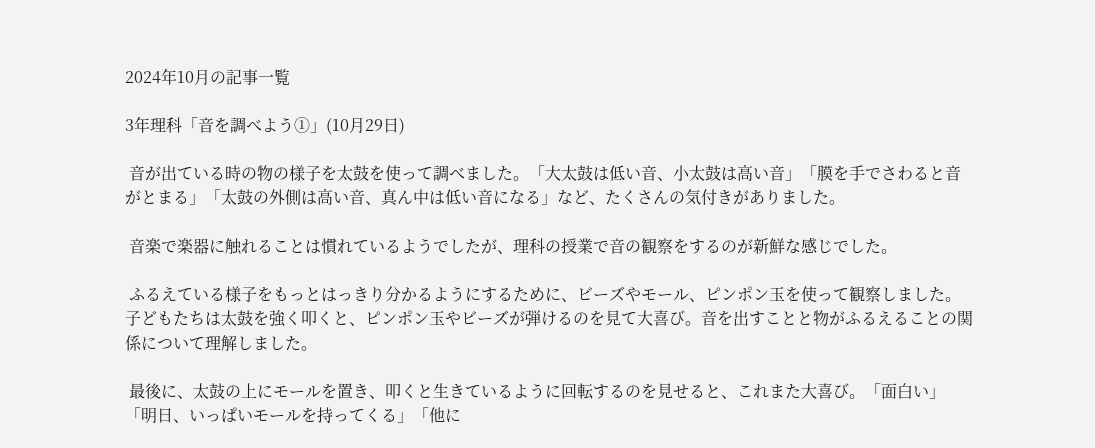2024年10月の記事一覧

3年理科「音を調べよう➀」(10月29日)

 音が出ている時の物の様子を太鼓を使って調べました。「大太鼓は低い音、小太鼓は高い音」「膜を手でさわると音がとまる」「太鼓の外側は高い音、真ん中は低い音になる」など、たくさんの気付きがありました。

 音楽で楽器に触れることは慣れているようでしたが、理科の授業で音の観察をするのが新鮮な感じでした。

 ふるえている様子をもっとはっきり分かるようにするために、ビーズやモール、ピンポン玉を使って観察しました。子どもたちは太鼓を強く叩くと、ピンポン玉やビーズが弾けるのを見て大喜び。音を出すことと物がふるえることの関係について理解しました。

 最後に、太鼓の上にモールを置き、叩くと生きているように回転するのを見せると、これまた大喜び。「面白い」「明日、いっぱいモールを持ってくる」「他に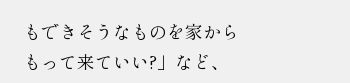もできそうなものを家からもって来ていい?」など、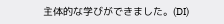主体的な学びができました。(DI)